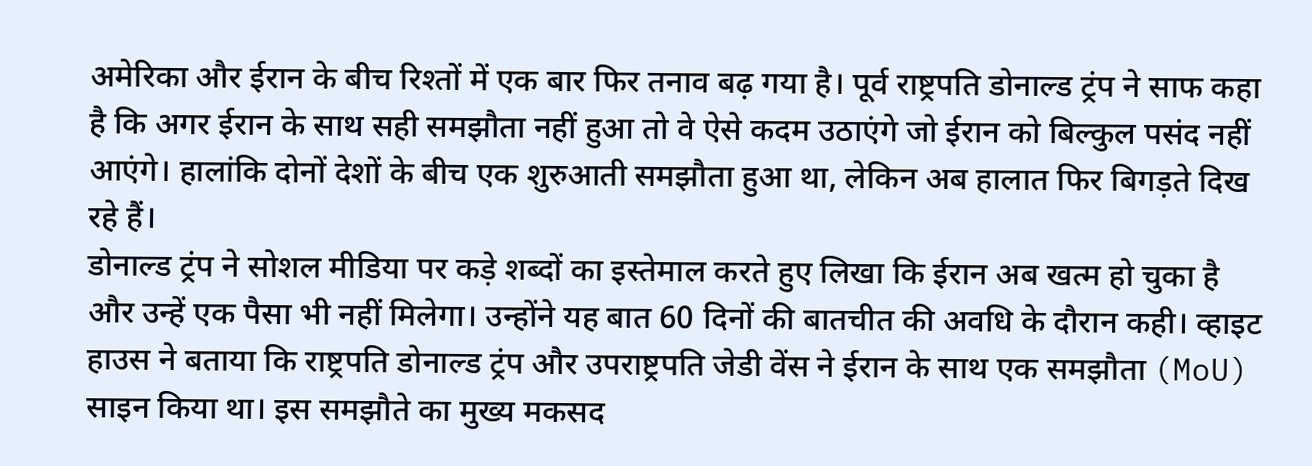अमेरिका और ईरान के बीच रिश्तों में एक बार फिर तनाव बढ़ गया है। पूर्व राष्ट्रपति डोनाल्ड ट्रंप ने साफ कहा है कि अगर ईरान के साथ सही समझौता नहीं हुआ तो वे ऐसे कदम उठाएंगे जो ईरान को बिल्कुल पसंद नहीं आएंगे। हालांकि दोनों देशों के बीच एक शुरुआती समझौता हुआ था, लेकिन अब हालात फिर बिगड़ते दिख रहे हैं।
डोनाल्ड ट्रंप ने सोशल मीडिया पर कड़े शब्दों का इस्तेमाल करते हुए लिखा कि ईरान अब खत्म हो चुका है और उन्हें एक पैसा भी नहीं मिलेगा। उन्होंने यह बात 60 दिनों की बातचीत की अवधि के दौरान कही। व्हाइट हाउस ने बताया कि राष्ट्रपति डोनाल्ड ट्रंप और उपराष्ट्रपति जेडी वेंस ने ईरान के साथ एक समझौता (MoU) साइन किया था। इस समझौते का मुख्य मकसद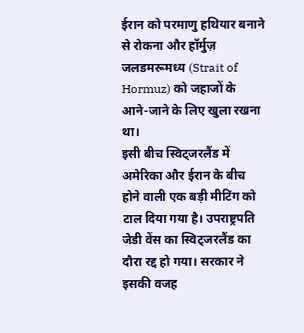ईरान को परमाणु हथियार बनाने से रोकना और हॉर्मुज़ जलडमरूमध्य (Strait of Hormuz) को जहाजों के आने-जाने के लिए खुला रखना था।
इसी बीच स्विट्जरलैंड में अमेरिका और ईरान के बीच होने वाली एक बड़ी मीटिंग को टाल दिया गया है। उपराष्ट्रपति जेडी वेंस का स्विट्जरलैंड का दौरा रद्द हो गया। सरकार ने इसकी वजह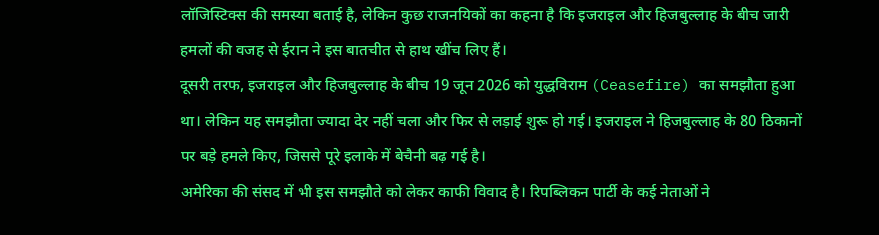लॉजिस्टिक्स की समस्या बताई है, लेकिन कुछ राजनयिकों का कहना है कि इजराइल और हिजबुल्लाह के बीच जारी हमलों की वजह से ईरान ने इस बातचीत से हाथ खींच लिए हैं।
दूसरी तरफ, इजराइल और हिजबुल्लाह के बीच 19 जून 2026 को युद्धविराम (Ceasefire) का समझौता हुआ था। लेकिन यह समझौता ज्यादा देर नहीं चला और फिर से लड़ाई शुरू हो गई। इजराइल ने हिजबुल्लाह के 80 ठिकानों पर बड़े हमले किए, जिससे पूरे इलाके में बेचैनी बढ़ गई है।
अमेरिका की संसद में भी इस समझौते को लेकर काफी विवाद है। रिपब्लिकन पार्टी के कई नेताओं ने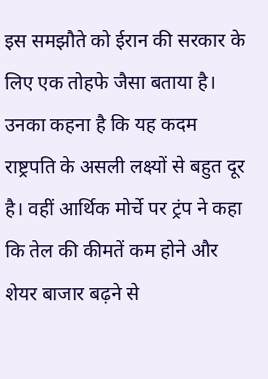इस समझौते को ईरान की सरकार के लिए एक तोहफे जैसा बताया है। उनका कहना है कि यह कदम राष्ट्रपति के असली लक्ष्यों से बहुत दूर है। वहीं आर्थिक मोर्चे पर ट्रंप ने कहा कि तेल की कीमतें कम होने और शेयर बाजार बढ़ने से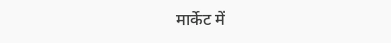मार्केट में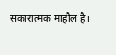सकारात्मक माहौल है।